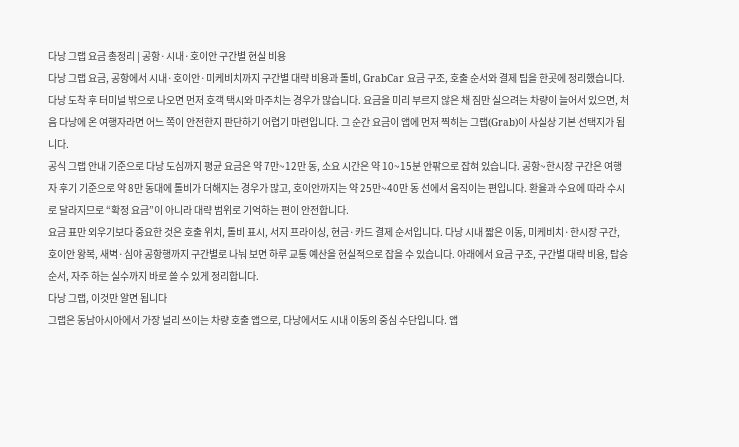다낭 그랩 요금 총정리 | 공항·시내·호이안 구간별 현실 비용
다낭 그랩 요금, 공항에서 시내·호이안·미케비치까지 구간별 대략 비용과 톨비, GrabCar 요금 구조, 호출 순서와 결제 팁을 한곳에 정리했습니다.
다낭 도착 후 터미널 밖으로 나오면 먼저 호객 택시와 마주치는 경우가 많습니다. 요금을 미리 부르지 않은 채 짐만 실으려는 차량이 늘어서 있으면, 처음 다낭에 온 여행자라면 어느 쪽이 안전한지 판단하기 어렵기 마련입니다. 그 순간 요금이 앱에 먼저 찍히는 그랩(Grab)이 사실상 기본 선택지가 됩니다.
공식 그랩 안내 기준으로 다낭 도심까지 평균 요금은 약 7만~12만 동, 소요 시간은 약 10~15분 안팎으로 잡혀 있습니다. 공항~한시장 구간은 여행자 후기 기준으로 약 8만 동대에 톨비가 더해지는 경우가 많고, 호이안까지는 약 25만~40만 동 선에서 움직이는 편입니다. 환율과 수요에 따라 수시로 달라지므로 “확정 요금”이 아니라 대략 범위로 기억하는 편이 안전합니다.
요금 표만 외우기보다 중요한 것은 호출 위치, 톨비 표시, 서지 프라이싱, 현금·카드 결제 순서입니다. 다낭 시내 짧은 이동, 미케비치·한시장 구간, 호이안 왕복, 새벽·심야 공항행까지 구간별로 나눠 보면 하루 교통 예산을 현실적으로 잡을 수 있습니다. 아래에서 요금 구조, 구간별 대략 비용, 탑승 순서, 자주 하는 실수까지 바로 쓸 수 있게 정리합니다.
다낭 그랩, 이것만 알면 됩니다
그랩은 동남아시아에서 가장 널리 쓰이는 차량 호출 앱으로, 다낭에서도 시내 이동의 중심 수단입니다. 앱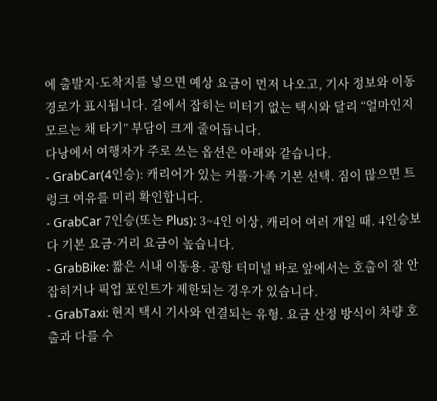에 출발지·도착지를 넣으면 예상 요금이 먼저 나오고, 기사 정보와 이동 경로가 표시됩니다. 길에서 잡히는 미터기 없는 택시와 달리 “얼마인지 모르는 채 타기” 부담이 크게 줄어듭니다.
다낭에서 여행자가 주로 쓰는 옵션은 아래와 같습니다.
- GrabCar(4인승): 캐리어가 있는 커플·가족 기본 선택. 짐이 많으면 트렁크 여유를 미리 확인합니다.
- GrabCar 7인승(또는 Plus): 3~4인 이상, 캐리어 여러 개일 때. 4인승보다 기본 요금·거리 요금이 높습니다.
- GrabBike: 짧은 시내 이동용. 공항 터미널 바로 앞에서는 호출이 잘 안 잡히거나 픽업 포인트가 제한되는 경우가 있습니다.
- GrabTaxi: 현지 택시 기사와 연결되는 유형. 요금 산정 방식이 차량 호출과 다를 수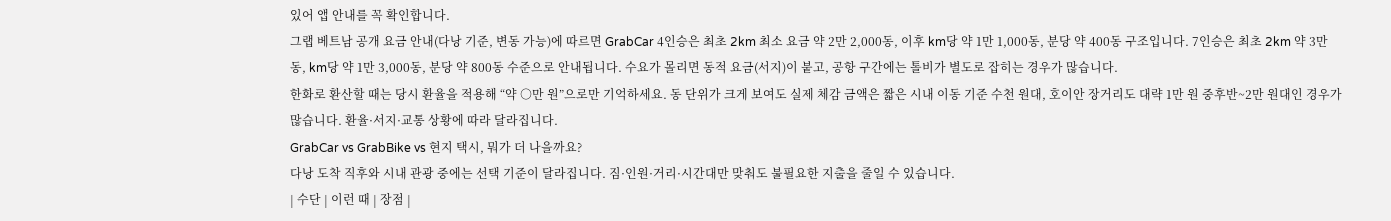있어 앱 안내를 꼭 확인합니다.
그랩 베트남 공개 요금 안내(다낭 기준, 변동 가능)에 따르면 GrabCar 4인승은 최초 2km 최소 요금 약 2만 2,000동, 이후 km당 약 1만 1,000동, 분당 약 400동 구조입니다. 7인승은 최초 2km 약 3만 동, km당 약 1만 3,000동, 분당 약 800동 수준으로 안내됩니다. 수요가 몰리면 동적 요금(서지)이 붙고, 공항 구간에는 톨비가 별도로 잡히는 경우가 많습니다.
한화로 환산할 때는 당시 환율을 적용해 “약 ○만 원”으로만 기억하세요. 동 단위가 크게 보여도 실제 체감 금액은 짧은 시내 이동 기준 수천 원대, 호이안 장거리도 대략 1만 원 중후반~2만 원대인 경우가 많습니다. 환율·서지·교통 상황에 따라 달라집니다.
GrabCar vs GrabBike vs 현지 택시, 뭐가 더 나을까요?
다낭 도착 직후와 시내 관광 중에는 선택 기준이 달라집니다. 짐·인원·거리·시간대만 맞춰도 불필요한 지출을 줄일 수 있습니다.
| 수단 | 이런 때 | 장점 |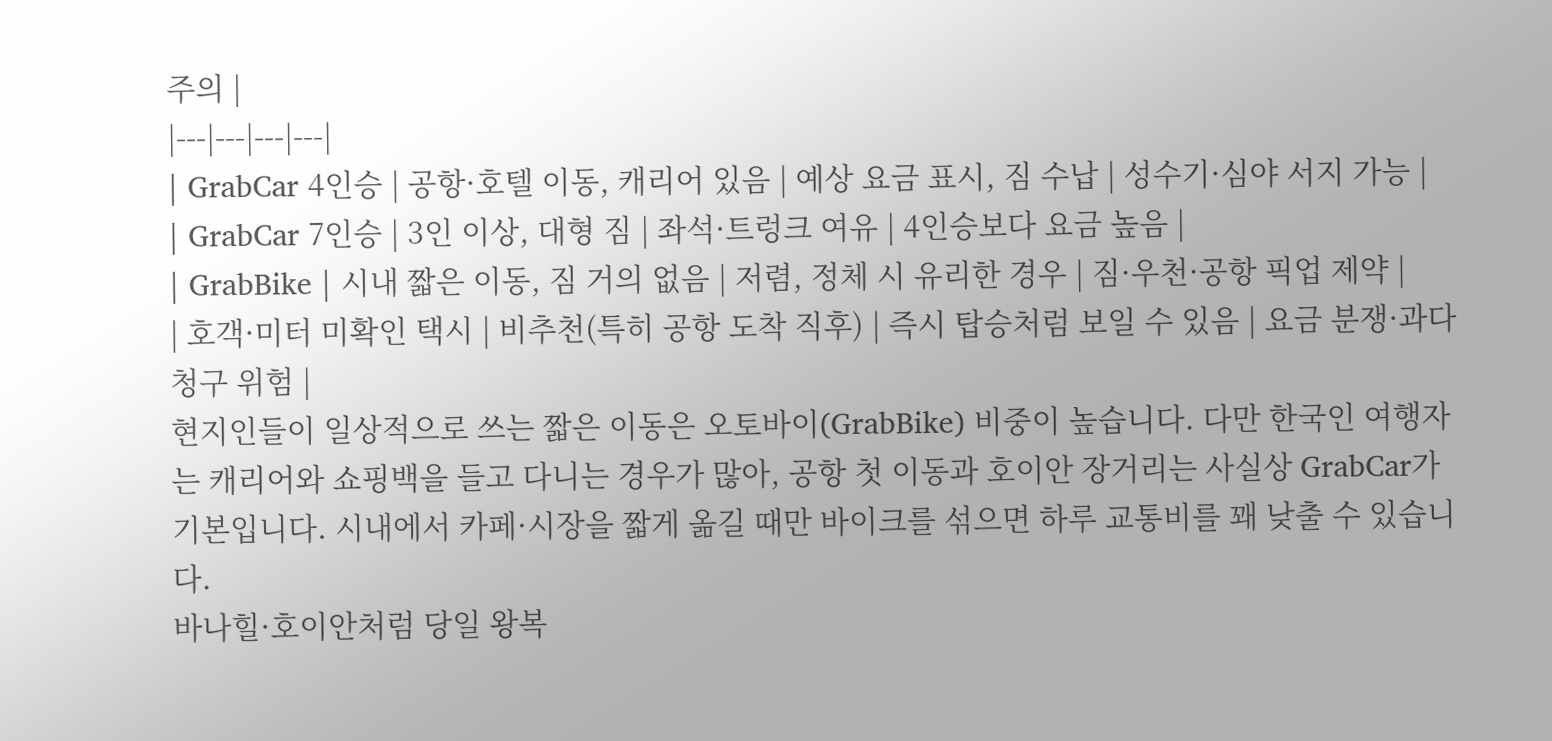주의 |
|---|---|---|---|
| GrabCar 4인승 | 공항·호텔 이동, 캐리어 있음 | 예상 요금 표시, 짐 수납 | 성수기·심야 서지 가능 |
| GrabCar 7인승 | 3인 이상, 대형 짐 | 좌석·트렁크 여유 | 4인승보다 요금 높음 |
| GrabBike | 시내 짧은 이동, 짐 거의 없음 | 저렴, 정체 시 유리한 경우 | 짐·우천·공항 픽업 제약 |
| 호객·미터 미확인 택시 | 비추천(특히 공항 도착 직후) | 즉시 탑승처럼 보일 수 있음 | 요금 분쟁·과다 청구 위험 |
현지인들이 일상적으로 쓰는 짧은 이동은 오토바이(GrabBike) 비중이 높습니다. 다만 한국인 여행자는 캐리어와 쇼핑백을 들고 다니는 경우가 많아, 공항 첫 이동과 호이안 장거리는 사실상 GrabCar가 기본입니다. 시내에서 카페·시장을 짧게 옮길 때만 바이크를 섞으면 하루 교통비를 꽤 낮출 수 있습니다.
바나힐·호이안처럼 당일 왕복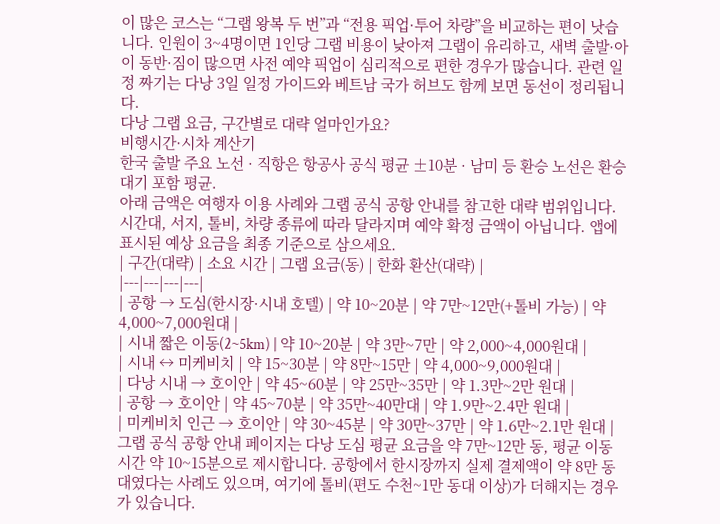이 많은 코스는 “그랩 왕복 두 번”과 “전용 픽업·투어 차량”을 비교하는 편이 낫습니다. 인원이 3~4명이면 1인당 그랩 비용이 낮아져 그랩이 유리하고, 새벽 출발·아이 동반·짐이 많으면 사전 예약 픽업이 심리적으로 편한 경우가 많습니다. 관련 일정 짜기는 다낭 3일 일정 가이드와 베트남 국가 허브도 함께 보면 동선이 정리됩니다.
다낭 그랩 요금, 구간별로 대략 얼마인가요?
비행시간·시차 계산기
한국 출발 주요 노선 · 직항은 항공사 공식 평균 ±10분 · 남미 등 환승 노선은 환승 대기 포함 평균.
아래 금액은 여행자 이용 사례와 그랩 공식 공항 안내를 참고한 대략 범위입니다. 시간대, 서지, 톨비, 차량 종류에 따라 달라지며 예약 확정 금액이 아닙니다. 앱에 표시된 예상 요금을 최종 기준으로 삼으세요.
| 구간(대략) | 소요 시간 | 그랩 요금(동) | 한화 환산(대략) |
|---|---|---|---|
| 공항 → 도심(한시장·시내 호텔) | 약 10~20분 | 약 7만~12만(+톨비 가능) | 약 4,000~7,000원대 |
| 시내 짧은 이동(2~5km) | 약 10~20분 | 약 3만~7만 | 약 2,000~4,000원대 |
| 시내 ↔ 미케비치 | 약 15~30분 | 약 8만~15만 | 약 4,000~9,000원대 |
| 다낭 시내 → 호이안 | 약 45~60분 | 약 25만~35만 | 약 1.3만~2만 원대 |
| 공항 → 호이안 | 약 45~70분 | 약 35만~40만대 | 약 1.9만~2.4만 원대 |
| 미케비치 인근 → 호이안 | 약 30~45분 | 약 30만~37만 | 약 1.6만~2.1만 원대 |
그랩 공식 공항 안내 페이지는 다낭 도심 평균 요금을 약 7만~12만 동, 평균 이동 시간 약 10~15분으로 제시합니다. 공항에서 한시장까지 실제 결제액이 약 8만 동대였다는 사례도 있으며, 여기에 톨비(편도 수천~1만 동대 이상)가 더해지는 경우가 있습니다.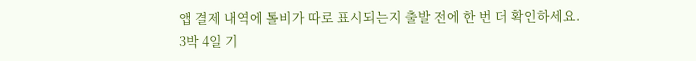앱 결제 내역에 톨비가 따로 표시되는지 출발 전에 한 번 더 확인하세요.
3박 4일 기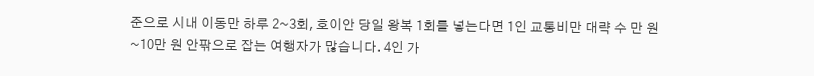준으로 시내 이동만 하루 2~3회, 호이안 당일 왕복 1회를 넣는다면 1인 교통비만 대략 수 만 원~10만 원 안팎으로 잡는 여행자가 많습니다. 4인 가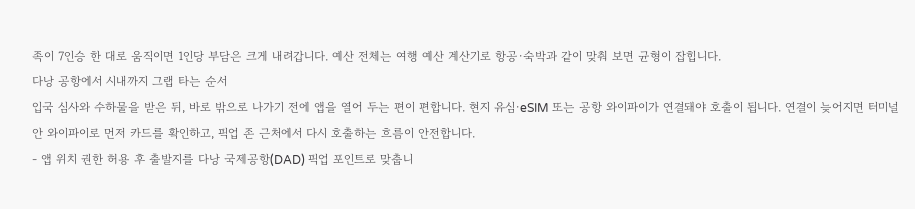족이 7인승 한 대로 움직이면 1인당 부담은 크게 내려갑니다. 예산 전체는 여행 예산 계산기로 항공·숙박과 같이 맞춰 보면 균형이 잡힙니다.
다낭 공항에서 시내까지 그랩 타는 순서
입국 심사와 수하물을 받은 뒤, 바로 밖으로 나가기 전에 앱을 열어 두는 편이 편합니다. 현지 유심·eSIM 또는 공항 와이파이가 연결돼야 호출이 됩니다. 연결이 늦어지면 터미널 안 와이파이로 먼저 카드를 확인하고, 픽업 존 근처에서 다시 호출하는 흐름이 안전합니다.
- 앱 위치 권한 허용 후 출발지를 다낭 국제공항(DAD) 픽업 포인트로 맞춥니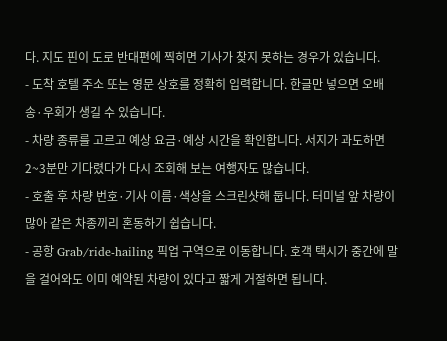다. 지도 핀이 도로 반대편에 찍히면 기사가 찾지 못하는 경우가 있습니다.
- 도착 호텔 주소 또는 영문 상호를 정확히 입력합니다. 한글만 넣으면 오배송·우회가 생길 수 있습니다.
- 차량 종류를 고르고 예상 요금·예상 시간을 확인합니다. 서지가 과도하면 2~3분만 기다렸다가 다시 조회해 보는 여행자도 많습니다.
- 호출 후 차량 번호·기사 이름·색상을 스크린샷해 둡니다. 터미널 앞 차량이 많아 같은 차종끼리 혼동하기 쉽습니다.
- 공항 Grab/ride-hailing 픽업 구역으로 이동합니다. 호객 택시가 중간에 말을 걸어와도 이미 예약된 차량이 있다고 짧게 거절하면 됩니다.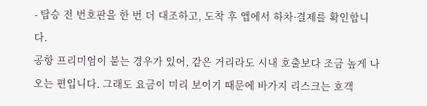- 탑승 전 번호판을 한 번 더 대조하고, 도착 후 앱에서 하차·결제를 확인합니다.
공항 프리미엄이 붙는 경우가 있어, 같은 거리라도 시내 호출보다 조금 높게 나오는 편입니다. 그래도 요금이 미리 보이기 때문에 바가지 리스크는 호객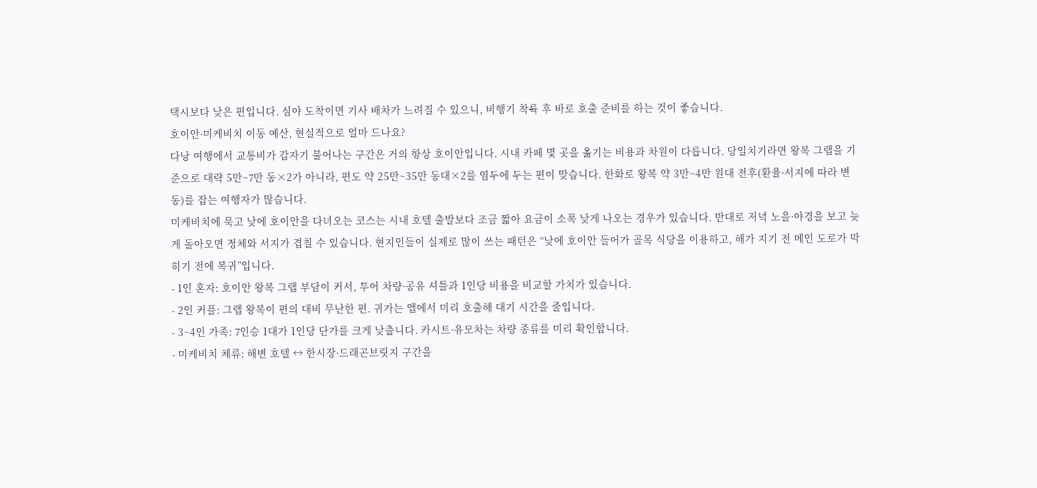택시보다 낮은 편입니다. 심야 도착이면 기사 배차가 느려질 수 있으니, 비행기 착륙 후 바로 호출 준비를 하는 것이 좋습니다.
호이안·미케비치 이동 예산, 현실적으로 얼마 드나요?
다낭 여행에서 교통비가 갑자기 불어나는 구간은 거의 항상 호이안입니다. 시내 카페 몇 곳을 옮기는 비용과 차원이 다릅니다. 당일치기라면 왕복 그랩을 기준으로 대략 5만~7만 동×2가 아니라, 편도 약 25만~35만 동대×2를 염두에 두는 편이 맞습니다. 한화로 왕복 약 3만~4만 원대 전후(환율·서지에 따라 변동)를 잡는 여행자가 많습니다.
미케비치에 묵고 낮에 호이안을 다녀오는 코스는 시내 호텔 출발보다 조금 짧아 요금이 소폭 낮게 나오는 경우가 있습니다. 반대로 저녁 노을·야경을 보고 늦게 돌아오면 정체와 서지가 겹칠 수 있습니다. 현지인들이 실제로 많이 쓰는 패턴은 “낮에 호이안 들어가 골목 식당을 이용하고, 해가 지기 전 메인 도로가 막히기 전에 복귀”입니다.
- 1인 혼자: 호이안 왕복 그랩 부담이 커서, 투어 차량·공유 셔틀과 1인당 비용을 비교할 가치가 있습니다.
- 2인 커플: 그랩 왕복이 편의 대비 무난한 편. 귀가는 앱에서 미리 호출해 대기 시간을 줄입니다.
- 3~4인 가족: 7인승 1대가 1인당 단가를 크게 낮춥니다. 카시트·유모차는 차량 종류를 미리 확인합니다.
- 미케비치 체류: 해변 호텔 ↔ 한시장·드래곤브릿지 구간을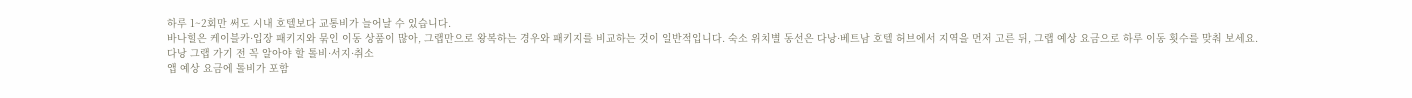하루 1~2회만 써도 시내 호텔보다 교통비가 늘어날 수 있습니다.
바나힐은 케이블카·입장 패키지와 묶인 이동 상품이 많아, 그랩만으로 왕복하는 경우와 패키지를 비교하는 것이 일반적입니다. 숙소 위치별 동선은 다낭·베트남 호텔 허브에서 지역을 먼저 고른 뒤, 그랩 예상 요금으로 하루 이동 횟수를 맞춰 보세요.
다낭 그랩 가기 전 꼭 알아야 할 톨비·서지·취소
앱 예상 요금에 톨비가 포함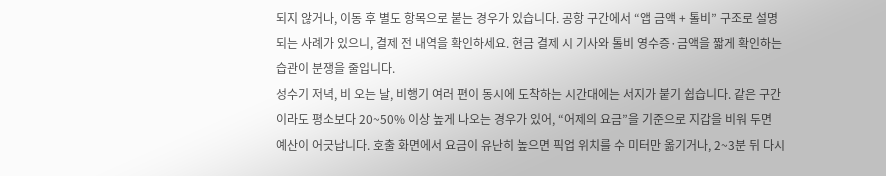되지 않거나, 이동 후 별도 항목으로 붙는 경우가 있습니다. 공항 구간에서 “앱 금액 + 톨비” 구조로 설명되는 사례가 있으니, 결제 전 내역을 확인하세요. 현금 결제 시 기사와 톨비 영수증·금액을 짧게 확인하는 습관이 분쟁을 줄입니다.
성수기 저녁, 비 오는 날, 비행기 여러 편이 동시에 도착하는 시간대에는 서지가 붙기 쉽습니다. 같은 구간이라도 평소보다 20~50% 이상 높게 나오는 경우가 있어, “어제의 요금”을 기준으로 지갑을 비워 두면 예산이 어긋납니다. 호출 화면에서 요금이 유난히 높으면 픽업 위치를 수 미터만 옮기거나, 2~3분 뒤 다시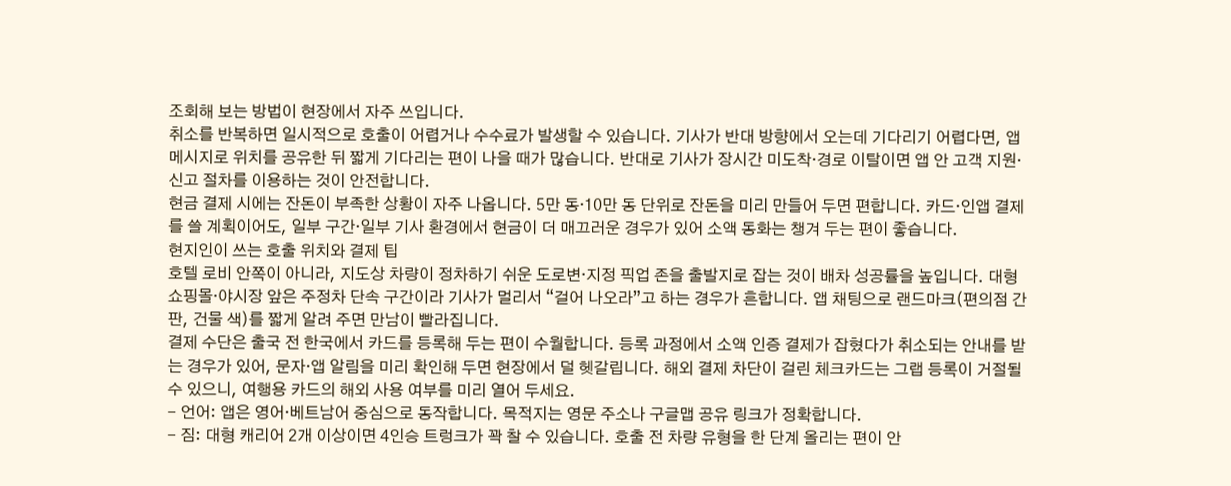조회해 보는 방법이 현장에서 자주 쓰입니다.
취소를 반복하면 일시적으로 호출이 어렵거나 수수료가 발생할 수 있습니다. 기사가 반대 방향에서 오는데 기다리기 어렵다면, 앱 메시지로 위치를 공유한 뒤 짧게 기다리는 편이 나을 때가 많습니다. 반대로 기사가 장시간 미도착·경로 이탈이면 앱 안 고객 지원·신고 절차를 이용하는 것이 안전합니다.
현금 결제 시에는 잔돈이 부족한 상황이 자주 나옵니다. 5만 동·10만 동 단위로 잔돈을 미리 만들어 두면 편합니다. 카드·인앱 결제를 쓸 계획이어도, 일부 구간·일부 기사 환경에서 현금이 더 매끄러운 경우가 있어 소액 동화는 챙겨 두는 편이 좋습니다.
현지인이 쓰는 호출 위치와 결제 팁
호텔 로비 안쪽이 아니라, 지도상 차량이 정차하기 쉬운 도로변·지정 픽업 존을 출발지로 잡는 것이 배차 성공률을 높입니다. 대형 쇼핑몰·야시장 앞은 주정차 단속 구간이라 기사가 멀리서 “걸어 나오라”고 하는 경우가 흔합니다. 앱 채팅으로 랜드마크(편의점 간판, 건물 색)를 짧게 알려 주면 만남이 빨라집니다.
결제 수단은 출국 전 한국에서 카드를 등록해 두는 편이 수월합니다. 등록 과정에서 소액 인증 결제가 잡혔다가 취소되는 안내를 받는 경우가 있어, 문자·앱 알림을 미리 확인해 두면 현장에서 덜 헷갈립니다. 해외 결제 차단이 걸린 체크카드는 그랩 등록이 거절될 수 있으니, 여행용 카드의 해외 사용 여부를 미리 열어 두세요.
- 언어: 앱은 영어·베트남어 중심으로 동작합니다. 목적지는 영문 주소나 구글맵 공유 링크가 정확합니다.
- 짐: 대형 캐리어 2개 이상이면 4인승 트렁크가 꽉 찰 수 있습니다. 호출 전 차량 유형을 한 단계 올리는 편이 안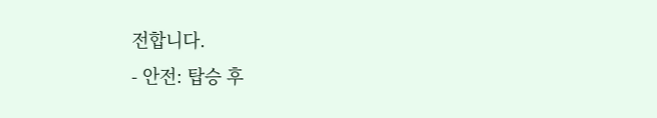전합니다.
- 안전: 탑승 후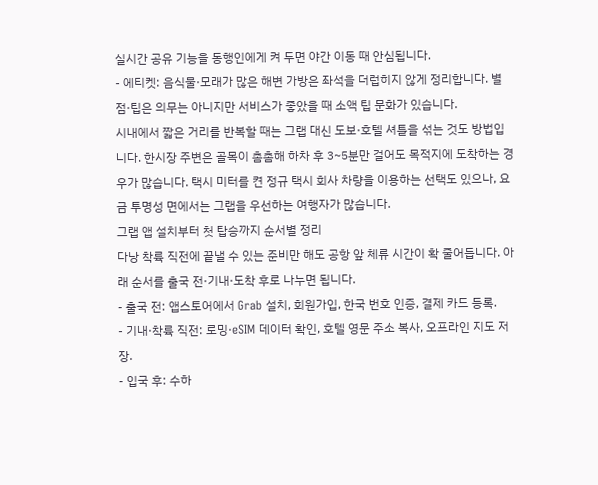실시간 공유 기능을 동행인에게 켜 두면 야간 이동 때 안심됩니다.
- 에티켓: 음식물·모래가 많은 해변 가방은 좌석을 더럽히지 않게 정리합니다. 별점·팁은 의무는 아니지만 서비스가 좋았을 때 소액 팁 문화가 있습니다.
시내에서 짧은 거리를 반복할 때는 그랩 대신 도보·호텔 셔틀을 섞는 것도 방법입니다. 한시장 주변은 골목이 촘촘해 하차 후 3~5분만 걸어도 목적지에 도착하는 경우가 많습니다. 택시 미터를 켠 정규 택시 회사 차량을 이용하는 선택도 있으나, 요금 투명성 면에서는 그랩을 우선하는 여행자가 많습니다.
그랩 앱 설치부터 첫 탑승까지 순서별 정리
다낭 착륙 직전에 끝낼 수 있는 준비만 해도 공항 앞 체류 시간이 확 줄어듭니다. 아래 순서를 출국 전·기내·도착 후로 나누면 됩니다.
- 출국 전: 앱스토어에서 Grab 설치, 회원가입, 한국 번호 인증, 결제 카드 등록.
- 기내·착륙 직전: 로밍·eSIM 데이터 확인, 호텔 영문 주소 복사, 오프라인 지도 저장.
- 입국 후: 수하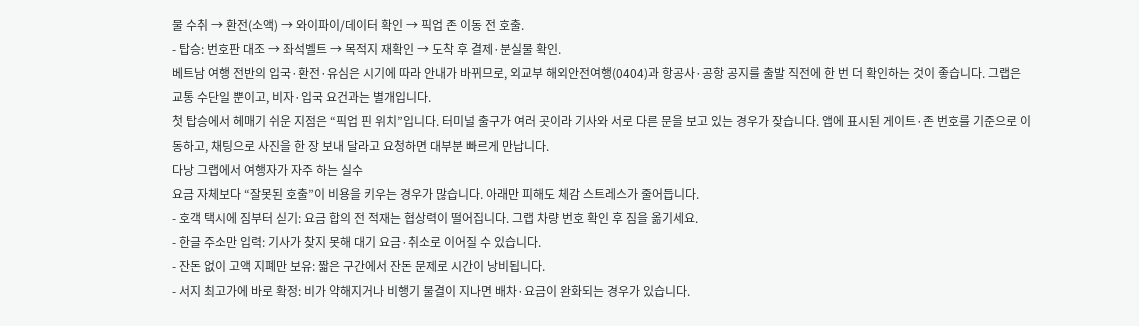물 수취 → 환전(소액) → 와이파이/데이터 확인 → 픽업 존 이동 전 호출.
- 탑승: 번호판 대조 → 좌석벨트 → 목적지 재확인 → 도착 후 결제·분실물 확인.
베트남 여행 전반의 입국·환전·유심은 시기에 따라 안내가 바뀌므로, 외교부 해외안전여행(0404)과 항공사·공항 공지를 출발 직전에 한 번 더 확인하는 것이 좋습니다. 그랩은 교통 수단일 뿐이고, 비자·입국 요건과는 별개입니다.
첫 탑승에서 헤매기 쉬운 지점은 “픽업 핀 위치”입니다. 터미널 출구가 여러 곳이라 기사와 서로 다른 문을 보고 있는 경우가 잦습니다. 앱에 표시된 게이트·존 번호를 기준으로 이동하고, 채팅으로 사진을 한 장 보내 달라고 요청하면 대부분 빠르게 만납니다.
다낭 그랩에서 여행자가 자주 하는 실수
요금 자체보다 “잘못된 호출”이 비용을 키우는 경우가 많습니다. 아래만 피해도 체감 스트레스가 줄어듭니다.
- 호객 택시에 짐부터 싣기: 요금 합의 전 적재는 협상력이 떨어집니다. 그랩 차량 번호 확인 후 짐을 옮기세요.
- 한글 주소만 입력: 기사가 찾지 못해 대기 요금·취소로 이어질 수 있습니다.
- 잔돈 없이 고액 지폐만 보유: 짧은 구간에서 잔돈 문제로 시간이 낭비됩니다.
- 서지 최고가에 바로 확정: 비가 약해지거나 비행기 물결이 지나면 배차·요금이 완화되는 경우가 있습니다.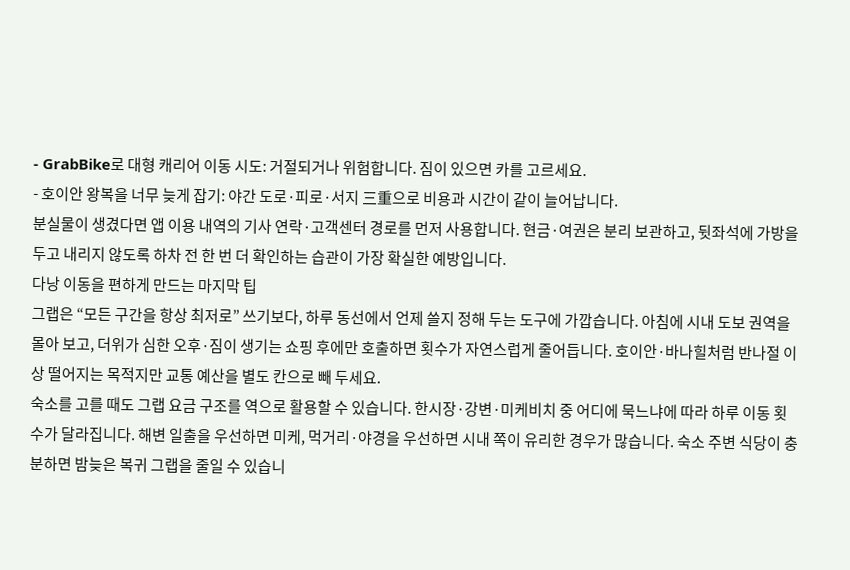- GrabBike로 대형 캐리어 이동 시도: 거절되거나 위험합니다. 짐이 있으면 카를 고르세요.
- 호이안 왕복을 너무 늦게 잡기: 야간 도로·피로·서지 三重으로 비용과 시간이 같이 늘어납니다.
분실물이 생겼다면 앱 이용 내역의 기사 연락·고객센터 경로를 먼저 사용합니다. 현금·여권은 분리 보관하고, 뒷좌석에 가방을 두고 내리지 않도록 하차 전 한 번 더 확인하는 습관이 가장 확실한 예방입니다.
다낭 이동을 편하게 만드는 마지막 팁
그랩은 “모든 구간을 항상 최저로” 쓰기보다, 하루 동선에서 언제 쓸지 정해 두는 도구에 가깝습니다. 아침에 시내 도보 권역을 몰아 보고, 더위가 심한 오후·짐이 생기는 쇼핑 후에만 호출하면 횟수가 자연스럽게 줄어듭니다. 호이안·바나힐처럼 반나절 이상 떨어지는 목적지만 교통 예산을 별도 칸으로 빼 두세요.
숙소를 고를 때도 그랩 요금 구조를 역으로 활용할 수 있습니다. 한시장·강변·미케비치 중 어디에 묵느냐에 따라 하루 이동 횟수가 달라집니다. 해변 일출을 우선하면 미케, 먹거리·야경을 우선하면 시내 쪽이 유리한 경우가 많습니다. 숙소 주변 식당이 충분하면 밤늦은 복귀 그랩을 줄일 수 있습니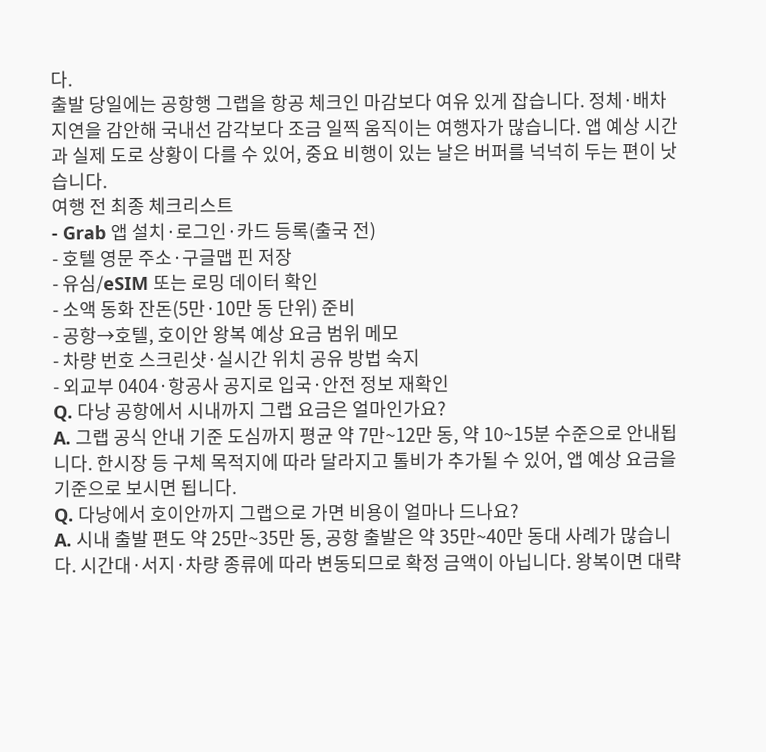다.
출발 당일에는 공항행 그랩을 항공 체크인 마감보다 여유 있게 잡습니다. 정체·배차 지연을 감안해 국내선 감각보다 조금 일찍 움직이는 여행자가 많습니다. 앱 예상 시간과 실제 도로 상황이 다를 수 있어, 중요 비행이 있는 날은 버퍼를 넉넉히 두는 편이 낫습니다.
여행 전 최종 체크리스트
- Grab 앱 설치·로그인·카드 등록(출국 전)
- 호텔 영문 주소·구글맵 핀 저장
- 유심/eSIM 또는 로밍 데이터 확인
- 소액 동화 잔돈(5만·10만 동 단위) 준비
- 공항→호텔, 호이안 왕복 예상 요금 범위 메모
- 차량 번호 스크린샷·실시간 위치 공유 방법 숙지
- 외교부 0404·항공사 공지로 입국·안전 정보 재확인
Q. 다낭 공항에서 시내까지 그랩 요금은 얼마인가요?
A. 그랩 공식 안내 기준 도심까지 평균 약 7만~12만 동, 약 10~15분 수준으로 안내됩니다. 한시장 등 구체 목적지에 따라 달라지고 톨비가 추가될 수 있어, 앱 예상 요금을 기준으로 보시면 됩니다.
Q. 다낭에서 호이안까지 그랩으로 가면 비용이 얼마나 드나요?
A. 시내 출발 편도 약 25만~35만 동, 공항 출발은 약 35만~40만 동대 사례가 많습니다. 시간대·서지·차량 종류에 따라 변동되므로 확정 금액이 아닙니다. 왕복이면 대략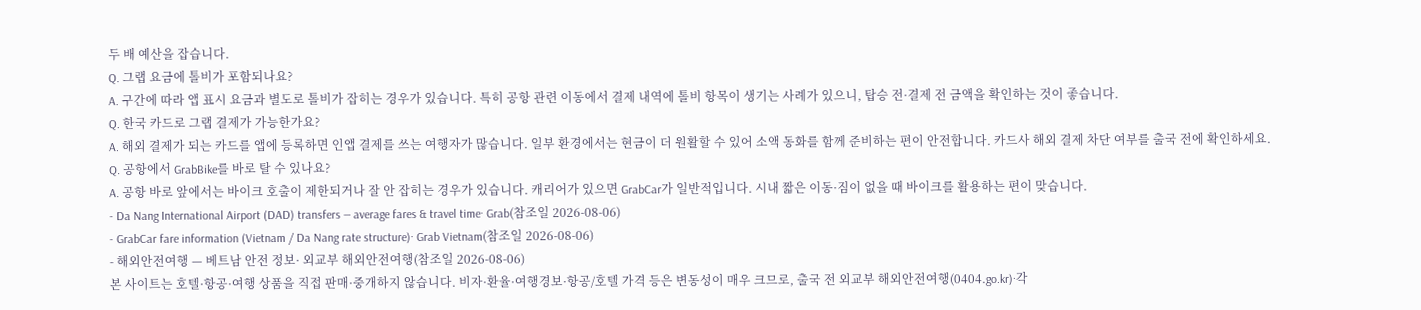두 배 예산을 잡습니다.
Q. 그랩 요금에 톨비가 포함되나요?
A. 구간에 따라 앱 표시 요금과 별도로 톨비가 잡히는 경우가 있습니다. 특히 공항 관련 이동에서 결제 내역에 톨비 항목이 생기는 사례가 있으니, 탑승 전·결제 전 금액을 확인하는 것이 좋습니다.
Q. 한국 카드로 그랩 결제가 가능한가요?
A. 해외 결제가 되는 카드를 앱에 등록하면 인앱 결제를 쓰는 여행자가 많습니다. 일부 환경에서는 현금이 더 원활할 수 있어 소액 동화를 함께 준비하는 편이 안전합니다. 카드사 해외 결제 차단 여부를 출국 전에 확인하세요.
Q. 공항에서 GrabBike를 바로 탈 수 있나요?
A. 공항 바로 앞에서는 바이크 호출이 제한되거나 잘 안 잡히는 경우가 있습니다. 캐리어가 있으면 GrabCar가 일반적입니다. 시내 짧은 이동·짐이 없을 때 바이크를 활용하는 편이 맞습니다.
- Da Nang International Airport (DAD) transfers — average fares & travel time· Grab(참조일 2026-08-06)
- GrabCar fare information (Vietnam / Da Nang rate structure)· Grab Vietnam(참조일 2026-08-06)
- 해외안전여행 — 베트남 안전 정보· 외교부 해외안전여행(참조일 2026-08-06)
본 사이트는 호텔·항공·여행 상품을 직접 판매·중개하지 않습니다. 비자·환율·여행경보·항공/호텔 가격 등은 변동성이 매우 크므로, 출국 전 외교부 해외안전여행(0404.go.kr)·각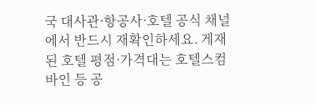국 대사관·항공사·호텔 공식 채널에서 반드시 재확인하세요. 게재된 호텔 평점·가격대는 호텔스컴바인 등 공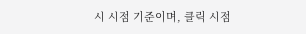시 시점 기준이며, 클릭 시점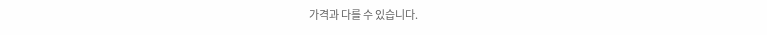가격과 다를 수 있습니다.